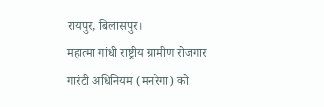रायपुर, बिलासपुर।
महात्मा गांधी राष्ट्रीय ग्रामीण रोजगार गारंटी अधिनियम (मनरेगा) को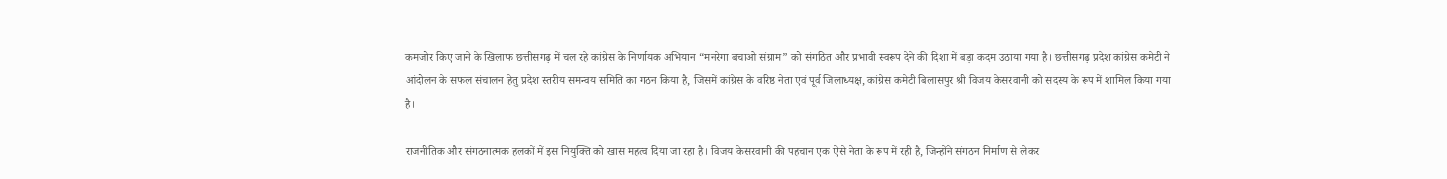कमजोर किए जाने के खिलाफ छत्तीसगढ़ में चल रहे कांग्रेस के निर्णायक अभियान “मनरेगा बचाओ संग्राम” को संगठित और प्रभावी स्वरूप देने की दिशा में बड़ा कदम उठाया गया है। छत्तीसगढ़ प्रदेश कांग्रेस कमेटी ने आंदोलन के सफल संचालन हेतु प्रदेश स्तरीय समन्वय समिति का गठन किया है, जिसमें कांग्रेस के वरिष्ठ नेता एवं पूर्व जिलाध्यक्ष, कांग्रेस कमेटी बिलासपुर श्री विजय केसरवानी को सदस्य के रूप में शामिल किया गया है।

राजनीतिक और संगठनात्मक हलकों में इस नियुक्ति को खास महत्व दिया जा रहा है। विजय केसरवानी की पहचान एक ऐसे नेता के रूप में रही है, जिन्होंने संगठन निर्माण से लेकर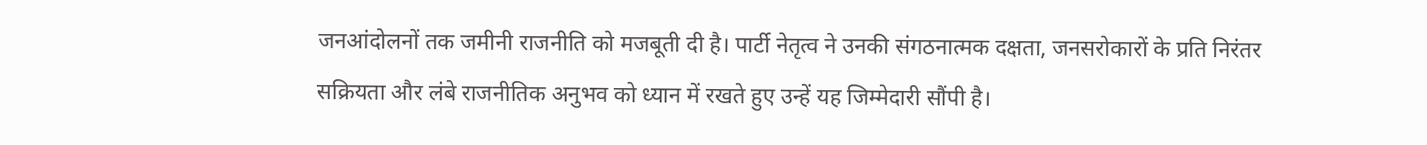जनआंदोलनों तक जमीनी राजनीति को मजबूती दी है। पार्टी नेतृत्व ने उनकी संगठनात्मक दक्षता, जनसरोकारों के प्रति निरंतर सक्रियता और लंबे राजनीतिक अनुभव को ध्यान में रखते हुए उन्हें यह जिम्मेदारी सौंपी है।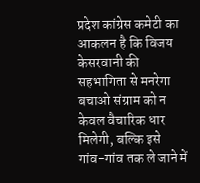प्रदेश कांग्रेस कमेटी का आकलन है कि विजय केसरवानी की सहभागिता से मनरेगा बचाओ संग्राम को न केवल वैचारिक धार मिलेगी, बल्कि इसे गांव-गांव तक ले जाने में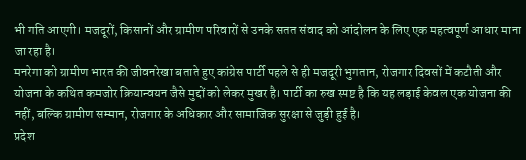भी गति आएगी। मजदूरों, किसानों और ग्रामीण परिवारों से उनके सतत संवाद को आंदोलन के लिए एक महत्वपूर्ण आधार माना जा रहा है।
मनरेगा को ग्रामीण भारत की जीवनरेखा बताते हुए कांग्रेस पार्टी पहले से ही मजदूरी भुगतान, रोजगार दिवसों में कटौती और योजना के कथित कमजोर क्रियान्वयन जैसे मुद्दों को लेकर मुखर है। पार्टी का रुख स्पष्ट है कि यह लड़ाई केवल एक योजना की नहीं, बल्कि ग्रामीण सम्मान, रोजगार के अधिकार और सामाजिक सुरक्षा से जुड़ी हुई है।
प्रदेश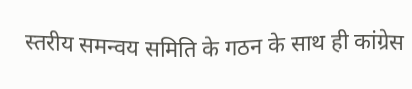स्तरीय समन्वय समिति के गठन के साथ ही कांग्रेस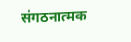संगठनात्मक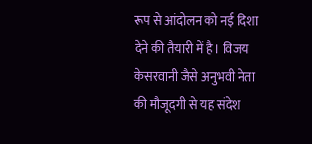रूप से आंदोलन को नई दिशा देने की तैयारी में है। विजय केसरवानी जैसे अनुभवी नेता की मौजूदगी से यह संदेश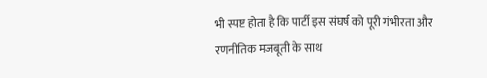भी स्पष्ट होता है कि पार्टी इस संघर्ष को पूरी गंभीरता और रणनीतिक मजबूती के साथ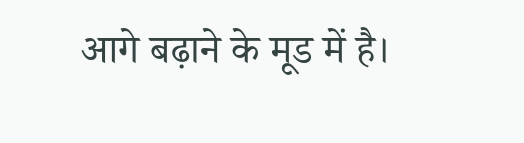आगे बढ़ाने के मूड में है।